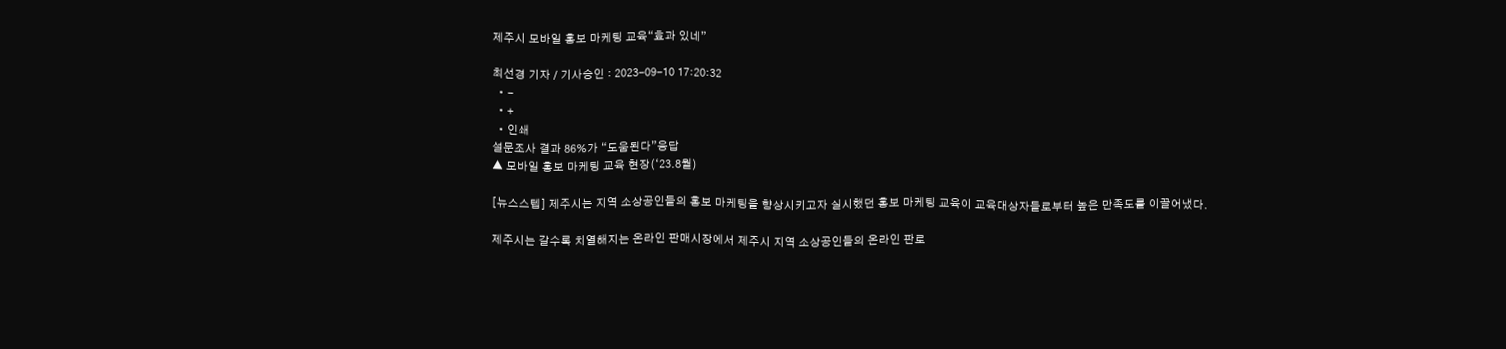제주시 모바일 홍보 마케팅 교육“효과 있네”

최선경 기자 / 기사승인 : 2023-09-10 17:20:32
  • -
  • +
  • 인쇄
설문조사 결과 86%가 “도움된다”응답
▲ 모바일 홍보 마케팅 교육 현장(‘23.8월)

[뉴스스텝] 제주시는 지역 소상공인들의 홍보 마케팅을 향상시키고자 실시했던 홍보 마케팅 교육이 교육대상자들로부터 높은 만족도를 이끌어냈다.

제주시는 갈수록 치열해지는 온라인 판매시장에서 제주시 지역 소상공인들의 온라인 판로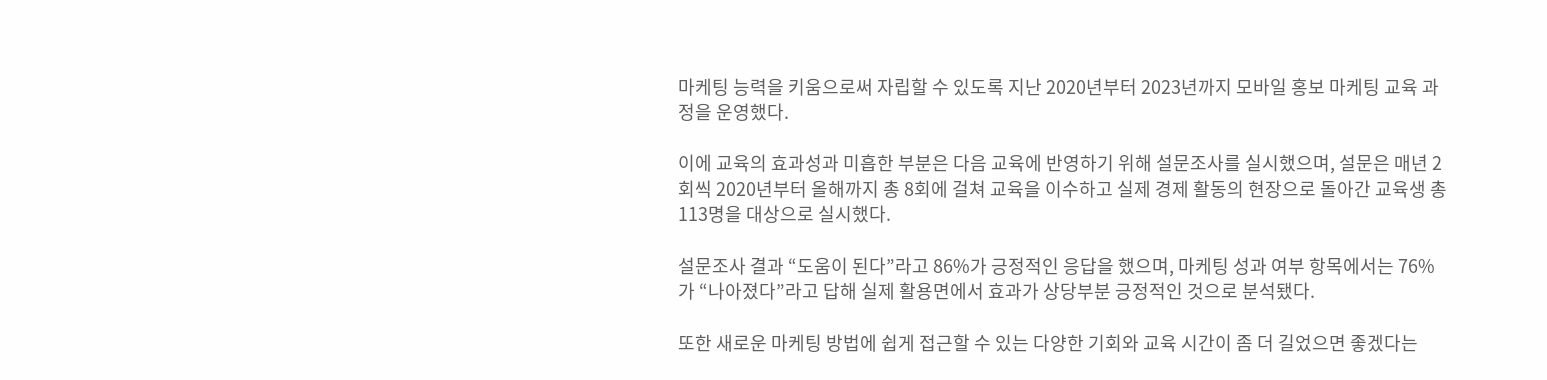마케팅 능력을 키움으로써 자립할 수 있도록 지난 2020년부터 2023년까지 모바일 홍보 마케팅 교육 과정을 운영했다.

이에 교육의 효과성과 미흡한 부분은 다음 교육에 반영하기 위해 설문조사를 실시했으며, 설문은 매년 2회씩 2020년부터 올해까지 총 8회에 걸쳐 교육을 이수하고 실제 경제 활동의 현장으로 돌아간 교육생 총 113명을 대상으로 실시했다.

설문조사 결과 “도움이 된다”라고 86%가 긍정적인 응답을 했으며, 마케팅 성과 여부 항목에서는 76%가 “나아졌다”라고 답해 실제 활용면에서 효과가 상당부분 긍정적인 것으로 분석됐다.

또한 새로운 마케팅 방법에 쉽게 접근할 수 있는 다양한 기회와 교육 시간이 좀 더 길었으면 좋겠다는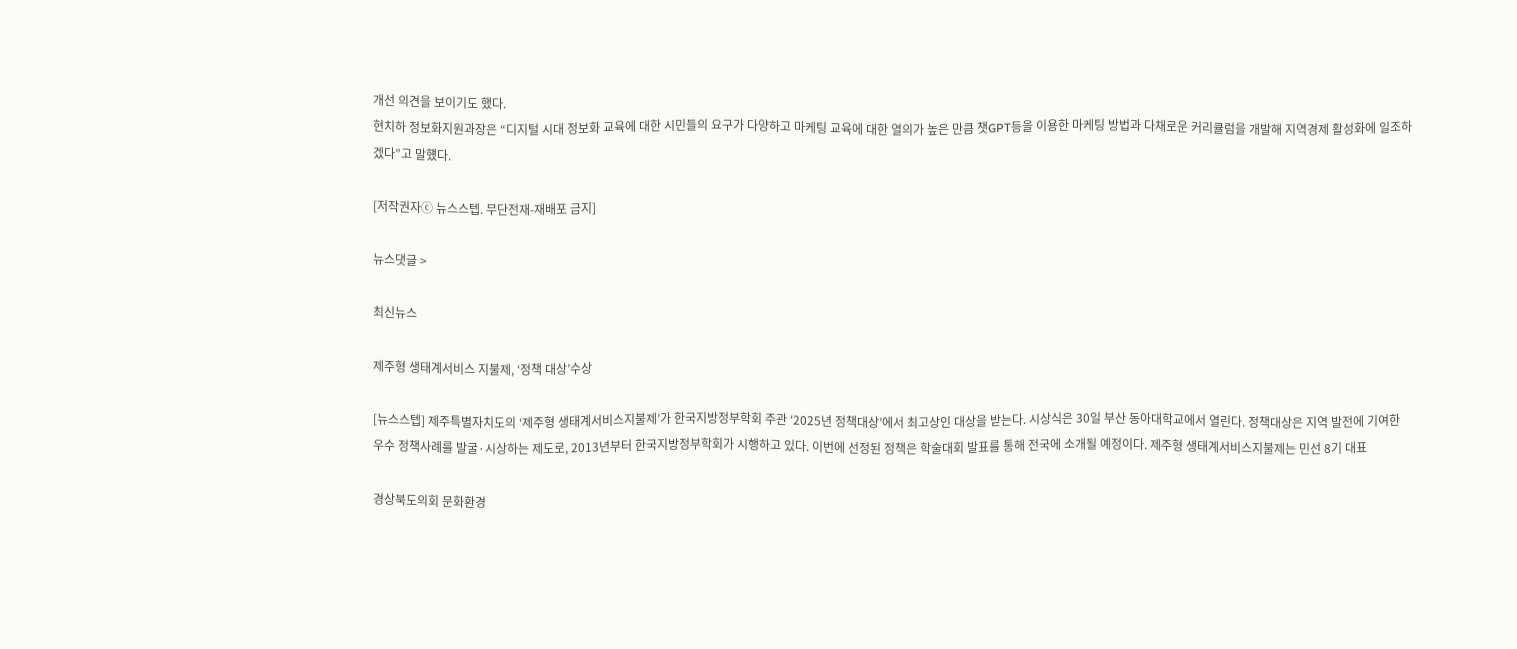개선 의견을 보이기도 했다.
현치하 정보화지원과장은 “디지털 시대 정보화 교육에 대한 시민들의 요구가 다양하고 마케팅 교육에 대한 열의가 높은 만큼 챗GPT등을 이용한 마케팅 방법과 다채로운 커리큘럼을 개발해 지역경제 활성화에 일조하겠다”고 말헀다.

[저작권자ⓒ 뉴스스텝. 무단전재-재배포 금지]

뉴스댓글 >

최신뉴스

제주형 생태계서비스 지불제, ‘정책 대상’수상

[뉴스스텝] 제주특별자치도의 ‘제주형 생태계서비스지불제’가 한국지방정부학회 주관 ‘2025년 정책대상’에서 최고상인 대상을 받는다. 시상식은 30일 부산 동아대학교에서 열린다. 정책대상은 지역 발전에 기여한 우수 정책사례를 발굴·시상하는 제도로, 2013년부터 한국지방정부학회가 시행하고 있다. 이번에 선정된 정책은 학술대회 발표를 통해 전국에 소개될 예정이다. 제주형 생태계서비스지불제는 민선 8기 대표

경상북도의회 문화환경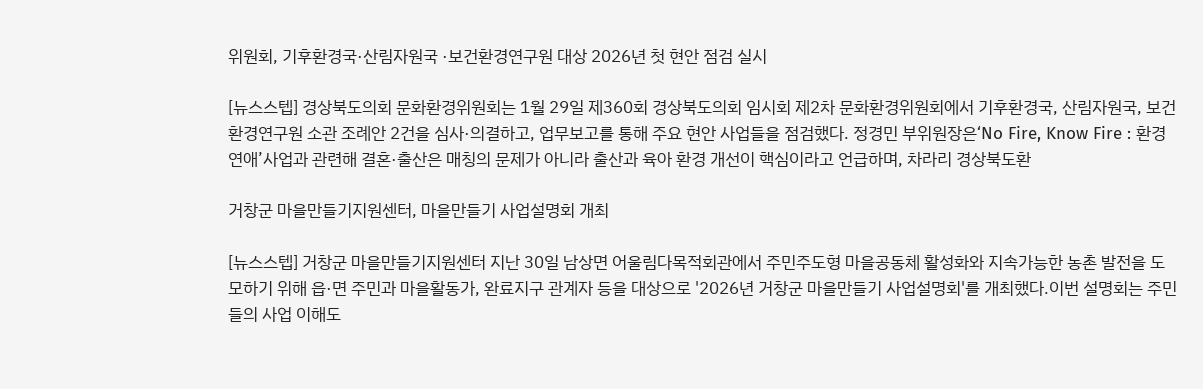위원회, 기후환경국·산림자원국 ·보건환경연구원 대상 2026년 첫 현안 점검 실시

[뉴스스텝] 경상북도의회 문화환경위원회는 1월 29일 제360회 경상북도의회 임시회 제2차 문화환경위원회에서 기후환경국, 산림자원국, 보건환경연구원 소관 조례안 2건을 심사·의결하고, 업무보고를 통해 주요 현안 사업들을 점검했다. 정경민 부위원장은‘No Fire, Know Fire : 환경연애’사업과 관련해 결혼·출산은 매칭의 문제가 아니라 출산과 육아 환경 개선이 핵심이라고 언급하며, 차라리 경상북도환

거창군 마을만들기지원센터, 마을만들기 사업설명회 개최

[뉴스스텝] 거창군 마을만들기지원센터 지난 30일 남상면 어울림다목적회관에서 주민주도형 마을공동체 활성화와 지속가능한 농촌 발전을 도모하기 위해 읍·면 주민과 마을활동가, 완료지구 관계자 등을 대상으로 '2026년 거창군 마을만들기 사업설명회'를 개최했다.이번 설명회는 주민들의 사업 이해도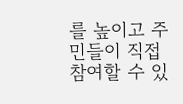를 높이고 주민들이 직접 참여할 수 있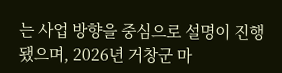는 사업 방향을 중심으로 설명이 진행됐으며, 2026년 거창군 마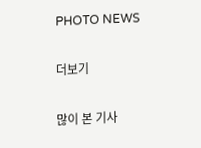PHOTO NEWS

더보기

많이 본 기사